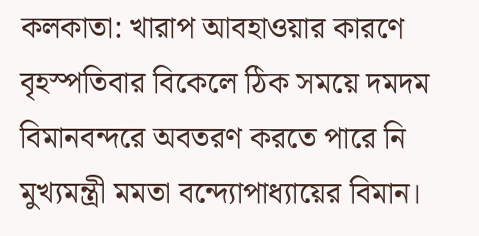কলকাতা: খারাপ আবহাওয়ার কারণে বৃহস্পতিবার বিকেলে ঠিক সময়ে দমদম বিমানবন্দরে অবতরণ করতে পারে নি মুখ্যমন্ত্রী মমতা বন্দ্যোপাধ্যায়ের বিমান।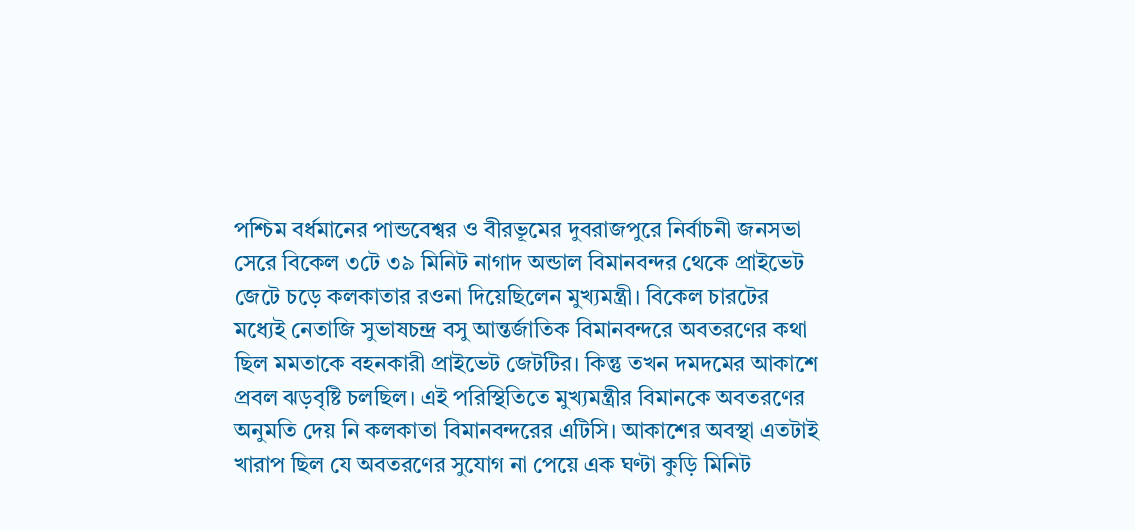পশ্চিম বর্ধমানের পান্ডবেশ্বর ও বীরভূমের দুবরাজপুরে নির্বাচনী জনসভা সেরে বিকেল ৩টে ৩৯ মিনিট নাগাদ অন্ডাল বিমানবন্দর থেকে প্রাইভেট জেটে চড়ে কলকাতার রওনা দিয়েছিলেন মুখ্যমন্ত্রী। বিকেল চারটের মধ্যেই নেতাজি সুভাষচন্দ্র বসু আন্তর্জাতিক বিমানবন্দরে অবতরণের কথা ছিল মমতাকে বহনকারী প্রাইভেট জেটটির। কিন্তু তখন দমদমের আকাশে প্রবল ঝড়বৃষ্টি চলছিল। এই পরিস্থিতিতে মুখ্যমন্ত্রীর বিমানকে অবতরণের অনুমতি দেয় নি কলকাতা বিমানবন্দরের এটিসি। আকাশের অবস্থা এতটাই খারাপ ছিল যে অবতরণের সুযোগ না পেয়ে এক ঘণ্টা কুড়ি মিনিট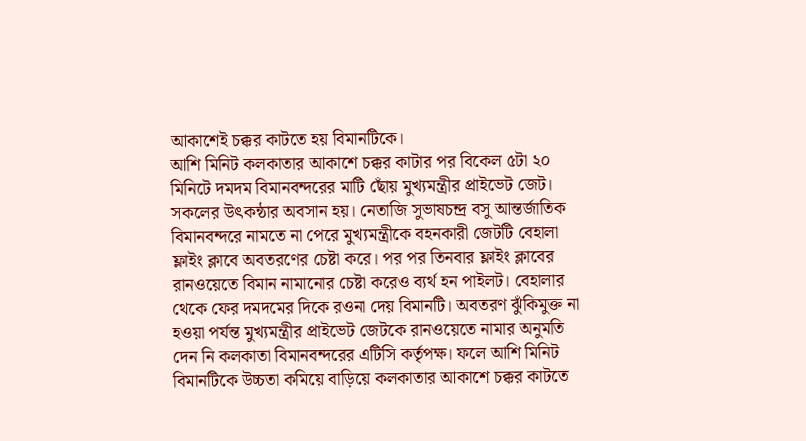আকাশেই চক্কর কাটতে হয় বিমানটিকে।
আশি মিনিট কলকাতার আকাশে চক্কর কাটার পর বিকেল ৫টা ২০ মিনিটে দমদম বিমানবন্দরের মাটি ছোঁয় মুখ্যমন্ত্রীর প্রাইভেট জেট। সকলের উৎকন্ঠার অবসান হয়। নেতাজি সুভাষচন্দ্র বসু আন্তর্জাতিক বিমানবন্দরে নামতে না পেরে মুখ্যমন্ত্রীকে বহনকারী জেটটি বেহালা ফ্লাইং ক্লাবে অবতরণের চেষ্টা করে। পর পর তিনবার ফ্লাইং ক্লাবের রানওয়েতে বিমান নামানোর চেষ্টা করেও ব্যর্থ হন পাইলট। বেহালার থেকে ফের দমদমের দিকে রওনা দেয় বিমানটি। অবতরণ ঝুঁকিমুক্ত না হওয়া পর্যন্ত মুখ্যমন্ত্রীর প্রাইভেট জেটকে রানওয়েতে নামার অনুমতি দেন নি কলকাতা বিমানবন্দরের এটিসি কর্তৃপক্ষ। ফলে আশি মিনিট বিমানটিকে উচ্চতা কমিয়ে বাড়িয়ে কলকাতার আকাশে চক্কর কাটতে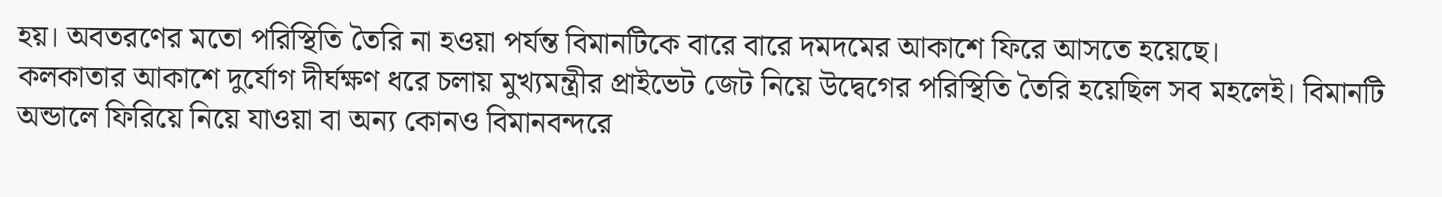হয়। অবতরণের মতো পরিস্থিতি তৈরি না হওয়া পর্যন্ত বিমানটিকে বারে বারে দমদমের আকাশে ফিরে আসতে হয়েছে।
কলকাতার আকাশে দুর্যোগ দীর্ঘক্ষণ ধরে চলায় মুখ্যমন্ত্রীর প্রাইভেট জেট নিয়ে উদ্বেগের পরিস্থিতি তৈরি হয়েছিল সব মহলেই। বিমানটি অন্ডালে ফিরিয়ে নিয়ে যাওয়া বা অন্য কোনও বিমানবন্দরে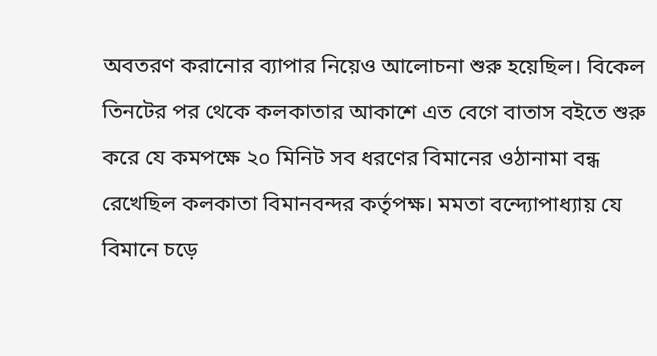অবতরণ করানোর ব্যাপার নিয়েও আলোচনা শুরু হয়েছিল। বিকেল তিনটের পর থেকে কলকাতার আকাশে এত বেগে বাতাস বইতে শুরু করে যে কমপক্ষে ২০ মিনিট সব ধরণের বিমানের ওঠানামা বন্ধ রেখেছিল কলকাতা বিমানবন্দর কর্তৃপক্ষ। মমতা বন্দ্যোপাধ্যায় যে বিমানে চড়ে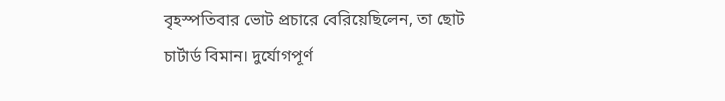বৃহস্পতিবার ভোট প্রচারে বেরিয়েছিলেন, তা ছোট চার্টার্ড বিমান। দুর্যোগপূর্ণ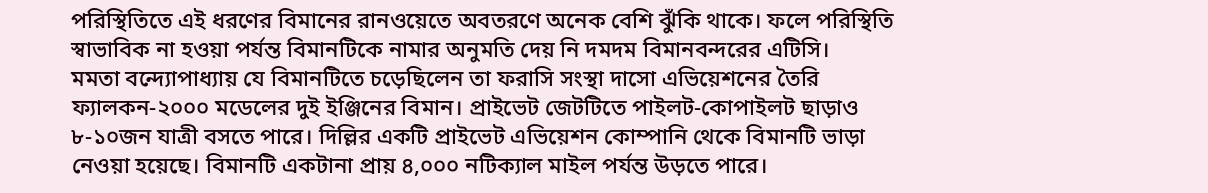পরিস্থিতিতে এই ধরণের বিমানের রানওয়েতে অবতরণে অনেক বেশি ঝুঁকি থাকে। ফলে পরিস্থিতি স্বাভাবিক না হওয়া পর্যন্ত বিমানটিকে নামার অনুমতি দেয় নি দমদম বিমানবন্দরের এটিসি।
মমতা বন্দ্যোপাধ্যায় যে বিমানটিতে চড়েছিলেন তা ফরাসি সংস্থা দাসো এভিয়েশনের তৈরি ফ্যালকন-২০০০ মডেলের দুই ইঞ্জিনের বিমান। প্রাইভেট জেটটিতে পাইলট-কোপাইলট ছাড়াও ৮-১০জন যাত্রী বসতে পারে। দিল্লির একটি প্রাইভেট এভিয়েশন কোম্পানি থেকে বিমানটি ভাড়া নেওয়া হয়েছে। বিমানটি একটানা প্রায় ৪,০০০ নটিক্যাল মাইল পর্যন্ত উড়তে পারে।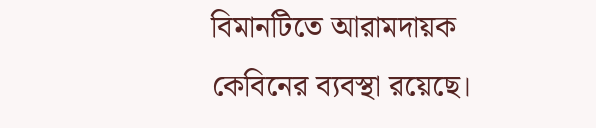বিমানটিতে আরামদায়ক কেবিনের ব্যবস্থা রয়েছে।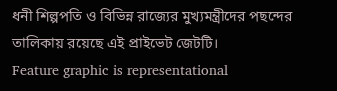ধনী শিল্পপতি ও বিভিন্ন রাজ্যের মুখ্যমন্ত্রীদের পছন্দের তালিকায় রয়েছে এই প্রাইভেট জেটটি।
Feature graphic is representational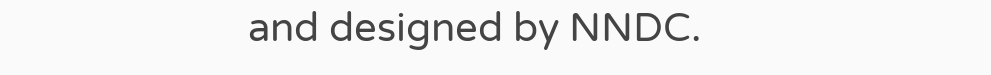and designed by NNDC.